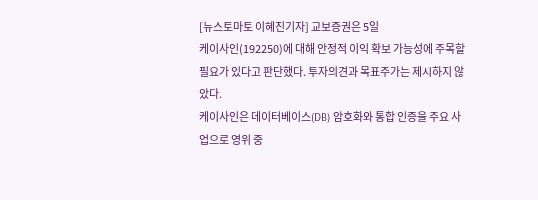[뉴스토마토 이혜진기자] 교보증권은 5일
케이사인(192250)에 대해 안정적 이익 확보 가능성에 주목할 필요가 있다고 판단했다. 투자의견과 목표주가는 제시하지 않았다.
케이사인은 데이터베이스(DB) 암호화와 통합 인증을 주요 사업으로 영위 중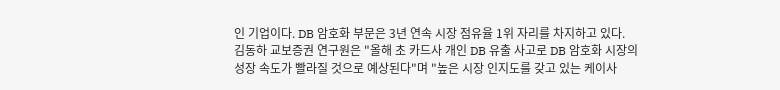인 기업이다. DB 암호화 부문은 3년 연속 시장 점유율 1위 자리를 차지하고 있다.
김동하 교보증권 연구원은 "올해 초 카드사 개인 DB 유출 사고로 DB 암호화 시장의 성장 속도가 빨라질 것으로 예상된다"며 "높은 시장 인지도를 갖고 있는 케이사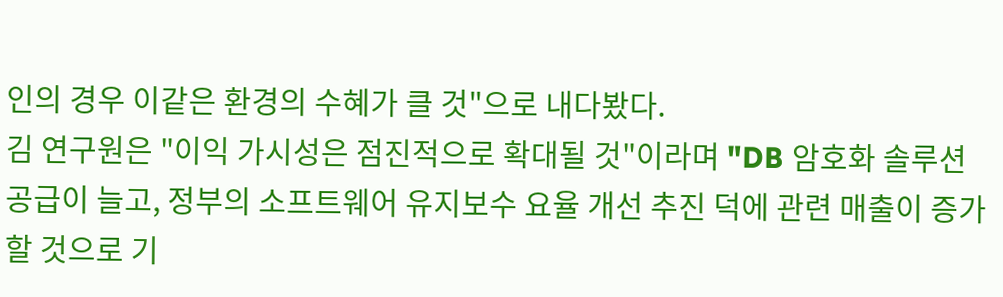인의 경우 이같은 환경의 수혜가 클 것"으로 내다봤다.
김 연구원은 "이익 가시성은 점진적으로 확대될 것"이라며 "DB 암호화 솔루션 공급이 늘고, 정부의 소프트웨어 유지보수 요율 개선 추진 덕에 관련 매출이 증가할 것으로 기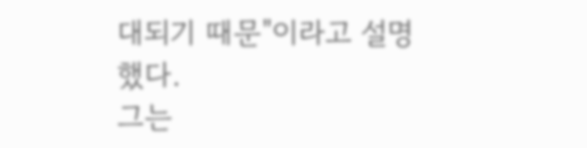대되기 때문"이라고 설명했다.
그는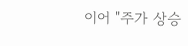이어 "주가 상승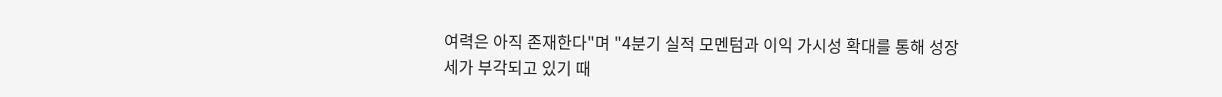여력은 아직 존재한다"며 "4분기 실적 모멘텀과 이익 가시성 확대를 통해 성장세가 부각되고 있기 때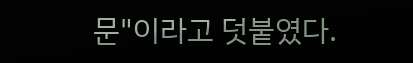문"이라고 덧붙였다.